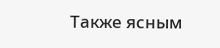Также ясным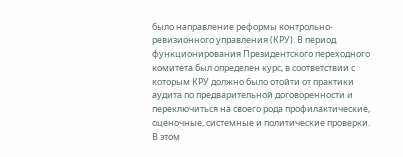было направление реформы контрольно-ревизионного управления (КРУ). В период функционирования Президентского переходного комитета был определен курс, в соответствии с которым КРУ должно было отойти от практики аудита по предварительной договоренности и переключиться на своего рода профилактические, оценочные, системные и политические проверки. В этом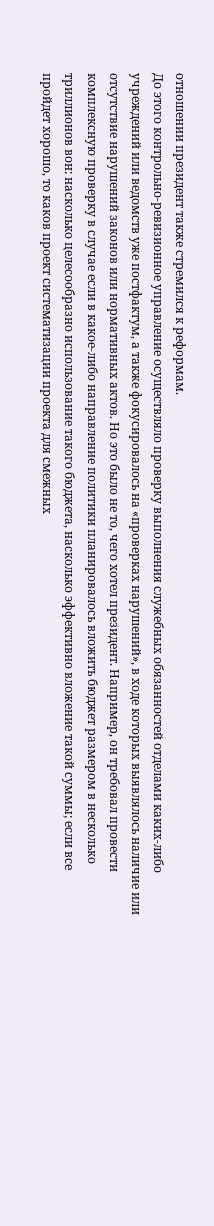отношении президент также стремился к реформам.
До этого контрольно-ревизионное управление осуществляло проверку выполнения служебных обязанностей отделами каких-либо учреждений или ведомств уже постфактум, а также фокусировалось на «проверках нарушений», в ходе которых выявлялось наличие или отсутствие нарушений законов или нормативных актов. Но это было не то, чего хотел президент. Например, он требовал провести комплексную проверку в случае если в какое-либо направление политики планировалось вложить бюджет размером в несколько триллионов вон: насколько целесообразно использование такого бюджета, насколько эффективно вложение такой суммы; если все пройдет хорошо, то каков проект систематизации проекта для смежных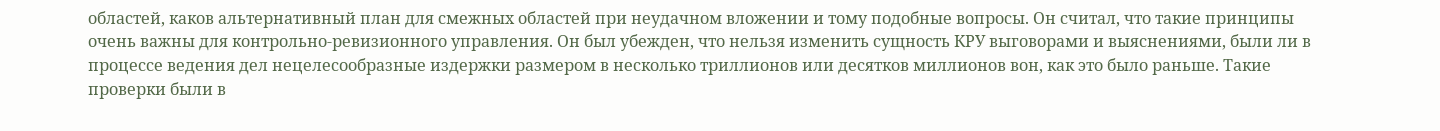областей, каков альтернативный план для смежных областей при неудачном вложении и тому подобные вопросы. Он считал, что такие принципы очень важны для контрольно-ревизионного управления. Он был убежден, что нельзя изменить сущность КРУ выговорами и выяснениями, были ли в процессе ведения дел нецелесообразные издержки размером в несколько триллионов или десятков миллионов вон, как это было раньше. Такие проверки были в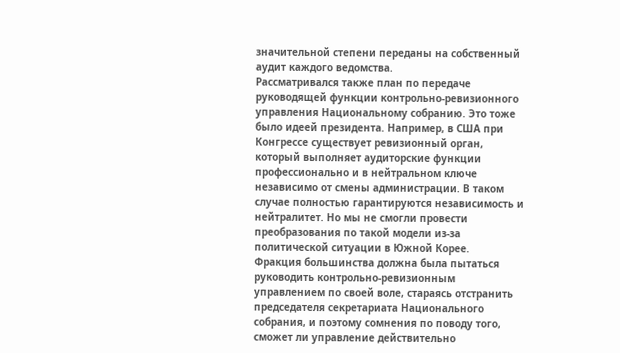значительной степени переданы на собственный аудит каждого ведомства.
Рассматривался также план по передаче руководящей функции контрольно-ревизионного управления Национальному собранию. Это тоже было идеей президента. Например, в США при Конгрессе существует ревизионный орган, который выполняет аудиторские функции профессионально и в нейтральном ключе независимо от смены администрации. В таком случае полностью гарантируются независимость и нейтралитет. Но мы не смогли провести преобразования по такой модели из-за политической ситуации в Южной Корее.
Фракция большинства должна была пытаться руководить контрольно-ревизионным управлением по своей воле, стараясь отстранить председателя секретариата Национального собрания, и поэтому сомнения по поводу того, сможет ли управление действительно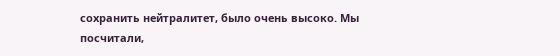сохранить нейтралитет, было очень высоко. Мы посчитали,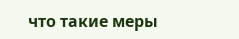что такие меры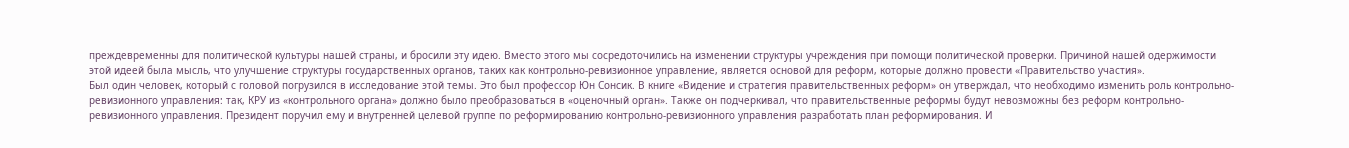преждевременны для политической культуры нашей страны, и бросили эту идею. Вместо этого мы сосредоточились на изменении структуры учреждения при помощи политической проверки. Причиной нашей одержимости этой идеей была мысль, что улучшение структуры государственных органов, таких как контрольно-ревизионное управление, является основой для реформ, которые должно провести «Правительство участия».
Был один человек, который с головой погрузился в исследование этой темы. Это был профессор Юн Сонсик. В книге «Видение и стратегия правительственных реформ» он утверждал, что необходимо изменить роль контрольно-ревизионного управления: так, КРУ из «контрольного органа» должно было преобразоваться в «оценочный орган». Также он подчеркивал, что правительственные реформы будут невозможны без реформ контрольно-ревизионного управления. Президент поручил ему и внутренней целевой группе по реформированию контрольно-ревизионного управления разработать план реформирования. И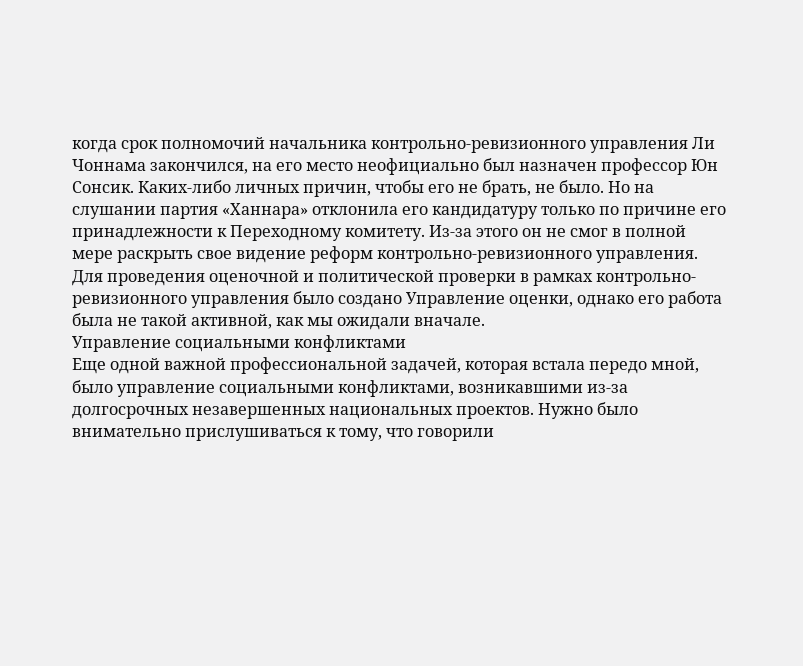когда срок полномочий начальника контрольно-ревизионного управления Ли Чоннама закончился, на его место неофициально был назначен профессор Юн Сонсик. Каких-либо личных причин, чтобы его не брать, не было. Но на слушании партия «Ханнара» отклонила его кандидатуру только по причине его принадлежности к Переходному комитету. Из-за этого он не смог в полной мере раскрыть свое видение реформ контрольно-ревизионного управления. Для проведения оценочной и политической проверки в рамках контрольно-ревизионного управления было создано Управление оценки, однако его работа была не такой активной, как мы ожидали вначале.
Управление социальными конфликтами
Еще одной важной профессиональной задачей, которая встала передо мной, было управление социальными конфликтами, возникавшими из-за долгосрочных незавершенных национальных проектов. Нужно было внимательно прислушиваться к тому, что говорили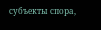субъекты спора,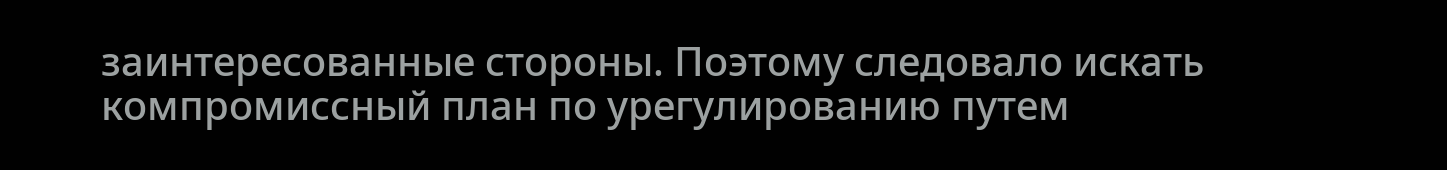заинтересованные стороны. Поэтому следовало искать компромиссный план по урегулированию путем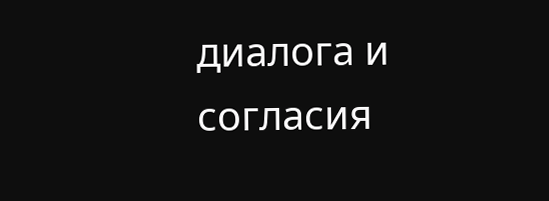диалога и согласия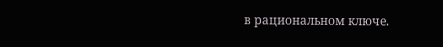в рациональном ключе.